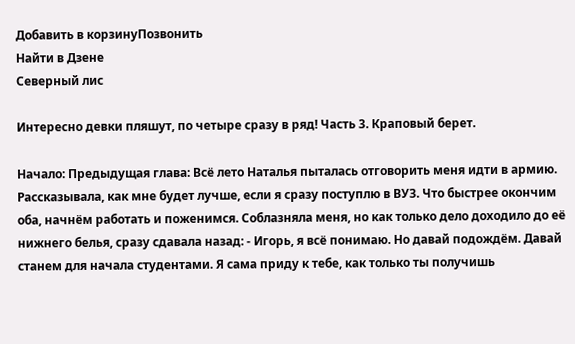Добавить в корзинуПозвонить
Найти в Дзене
Северный лис

Интересно девки пляшут, по четыре сразу в ряд! Часть 3. Краповый берет.

Начало: Предыдущая глава: Всё лето Наталья пыталась отговорить меня идти в армию. Рассказывала, как мне будет лучше, если я сразу поступлю в ВУЗ. Что быстрее окончим оба, начнём работать и поженимся. Соблазняла меня, но как только дело доходило до её нижнего белья, сразу сдавала назад: - Игорь, я всё понимаю. Но давай подождём. Давай станем для начала студентами. Я сама приду к тебе, как только ты получишь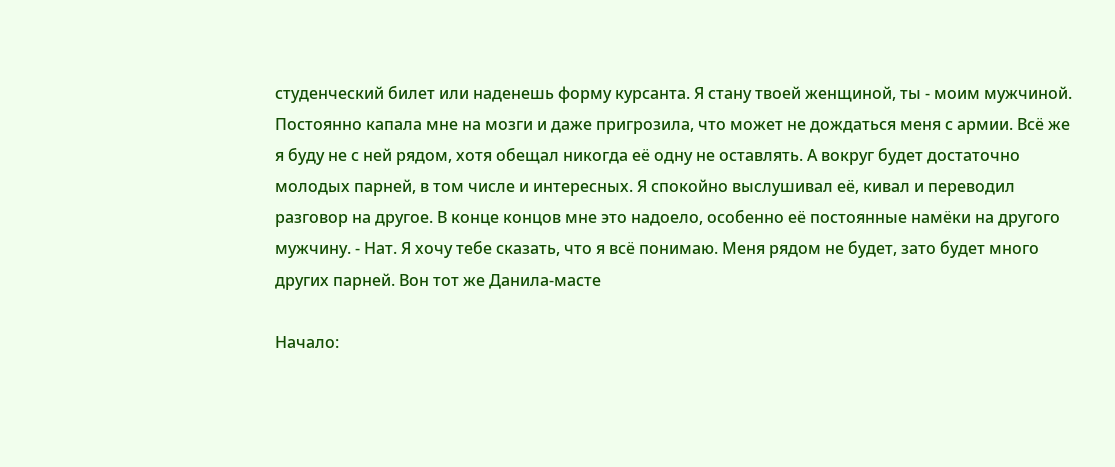студенческий билет или наденешь форму курсанта. Я стану твоей женщиной, ты - моим мужчиной. Постоянно капала мне на мозги и даже пригрозила, что может не дождаться меня с армии. Всё же я буду не с ней рядом, хотя обещал никогда её одну не оставлять. А вокруг будет достаточно молодых парней, в том числе и интересных. Я спокойно выслушивал её, кивал и переводил разговор на другое. В конце концов мне это надоело, особенно её постоянные намёки на другого мужчину. - Нат. Я хочу тебе сказать, что я всё понимаю. Меня рядом не будет, зато будет много других парней. Вон тот же Данила-масте

Начало: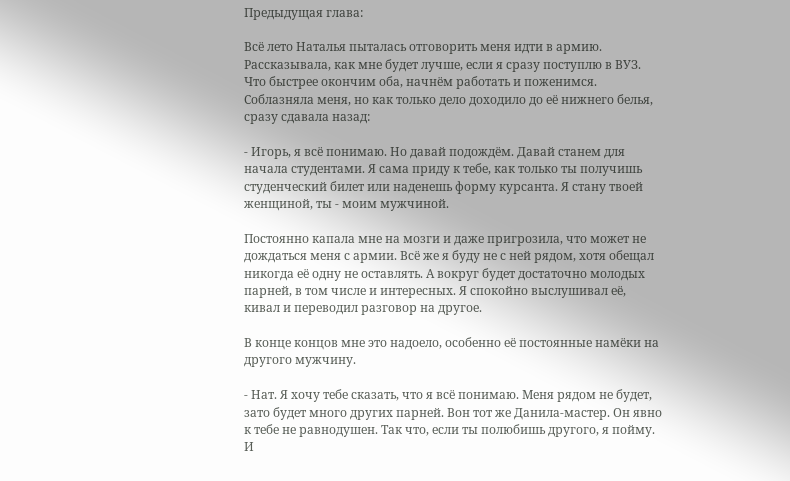Предыдущая глава:

Всё лето Наталья пыталась отговорить меня идти в армию. Рассказывала, как мне будет лучше, если я сразу поступлю в ВУЗ. Что быстрее окончим оба, начнём работать и поженимся. Соблазняла меня, но как только дело доходило до её нижнего белья, сразу сдавала назад:

- Игорь, я всё понимаю. Но давай подождём. Давай станем для начала студентами. Я сама приду к тебе, как только ты получишь студенческий билет или наденешь форму курсанта. Я стану твоей женщиной, ты - моим мужчиной.

Постоянно капала мне на мозги и даже пригрозила, что может не дождаться меня с армии. Всё же я буду не с ней рядом, хотя обещал никогда её одну не оставлять. А вокруг будет достаточно молодых парней, в том числе и интересных. Я спокойно выслушивал её, кивал и переводил разговор на другое.

В конце концов мне это надоело, особенно её постоянные намёки на другого мужчину.

- Нат. Я хочу тебе сказать, что я всё понимаю. Меня рядом не будет, зато будет много других парней. Вон тот же Данила-мастер. Он явно к тебе не равнодушен. Так что, если ты полюбишь другого, я пойму. И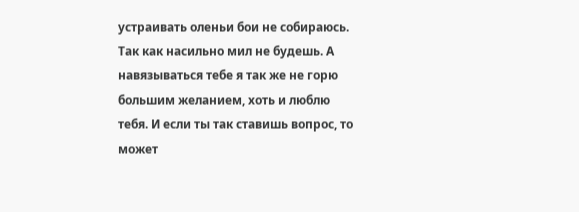устраивать оленьи бои не собираюсь. Так как насильно мил не будешь. А навязываться тебе я так же не горю большим желанием, хоть и люблю тебя. И если ты так ставишь вопрос, то может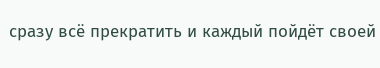сразу всё прекратить и каждый пойдёт своей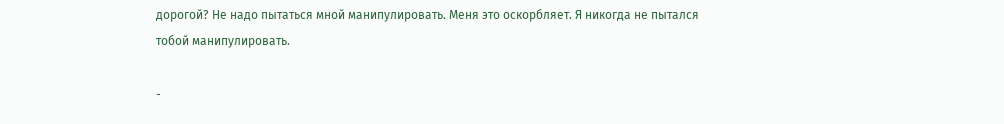дорогой? Не надо пытаться мной манипулировать. Меня это оскорбляет. Я никогда не пытался тобой манипулировать.

-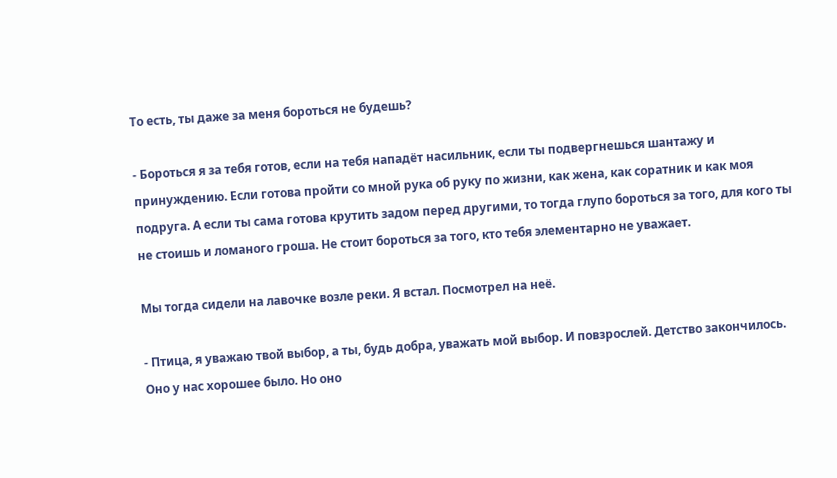То есть, ты даже за меня бороться не будешь?

- Бороться я за тебя готов, если на тебя нападёт насильник, если ты подвергнешься шантажу и принуждению. Если готова пройти со мной рука об руку по жизни, как жена, как соратник и как моя подруга. А если ты сама готова крутить задом перед другими, то тогда глупо бороться за того, для кого ты не стоишь и ломаного гроша. Не стоит бороться за того, кто тебя элементарно не уважает.

Мы тогда сидели на лавочке возле реки. Я встал. Посмотрел на неё.

- Птица, я уважаю твой выбор, а ты, будь добра, уважать мой выбор. И повзрослей. Детство закончилось. Оно у нас хорошее было. Но оно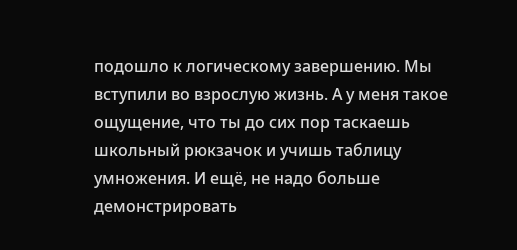подошло к логическому завершению. Мы вступили во взрослую жизнь. А у меня такое ощущение, что ты до сих пор таскаешь школьный рюкзачок и учишь таблицу умножения. И ещё, не надо больше демонстрировать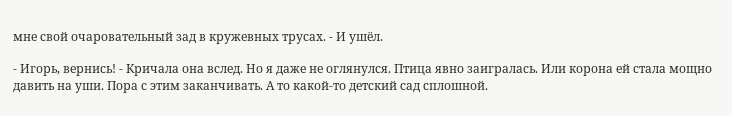мне свой очаровательный зад в кружевных трусах. - И ушёл.

- Игорь, вернись! - Кричала она вслед. Но я даже не оглянулся. Птица явно заигралась. Или корона ей стала мощно давить на уши. Пора с этим заканчивать. А то какой-то детский сад сплошной.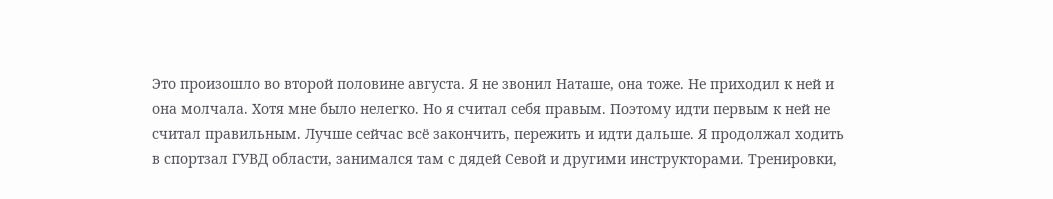Это произошло во второй половине августа. Я не звонил Наташе, она тоже. Не приходил к ней и она молчала. Хотя мне было нелегко. Но я считал себя правым. Поэтому идти первым к ней не считал правильным. Лучше сейчас всё закончить, пережить и идти дальше. Я продолжал ходить в спортзал ГУВД области, занимался там с дядей Севой и другими инструкторами. Тренировки,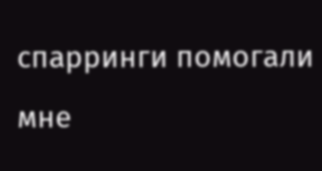спарринги помогали мне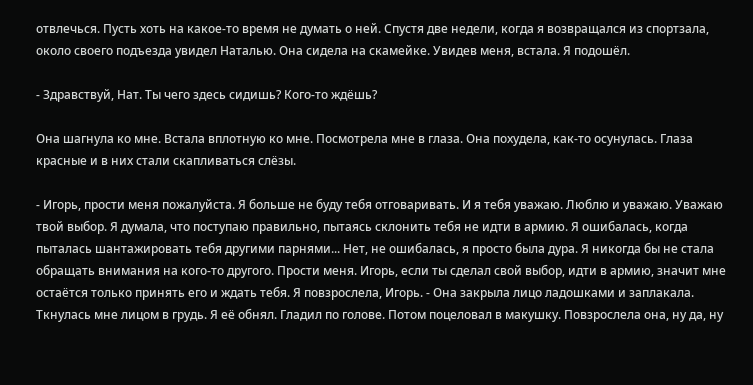отвлечься. Пусть хоть на какое-то время не думать о ней. Спустя две недели, когда я возвращался из спортзала, около своего подъезда увидел Наталью. Она сидела на скамейке. Увидев меня, встала. Я подошёл.

- Здравствуй, Нат. Ты чего здесь сидишь? Кого-то ждёшь?

Она шагнула ко мне. Встала вплотную ко мне. Посмотрела мне в глаза. Она похудела, как-то осунулась. Глаза красные и в них стали скапливаться слёзы.

- Игорь, прости меня пожалуйста. Я больше не буду тебя отговаривать. И я тебя уважаю. Люблю и уважаю. Уважаю твой выбор. Я думала, что поступаю правильно, пытаясь склонить тебя не идти в армию. Я ошибалась, когда пыталась шантажировать тебя другими парнями... Нет, не ошибалась, я просто была дура. Я никогда бы не стала обращать внимания на кого-то другого. Прости меня. Игорь, если ты сделал свой выбор, идти в армию, значит мне остаётся только принять его и ждать тебя. Я повзрослела, Игорь. - Она закрыла лицо ладошками и заплакала. Ткнулась мне лицом в грудь. Я её обнял. Гладил по голове. Потом поцеловал в макушку. Повзрослела она, ну да, ну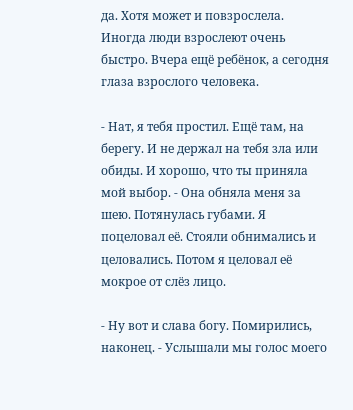да. Хотя может и повзрослела. Иногда люди взрослеют очень быстро. Вчера ещё ребёнок, а сегодня глаза взрослого человека.

- Нат, я тебя простил. Ещё там, на берегу. И не держал на тебя зла или обиды. И хорошо, что ты приняла мой выбор. - Она обняла меня за шею. Потянулась губами. Я поцеловал её. Стояли обнимались и целовались. Потом я целовал её мокрое от слёз лицо.

- Ну вот и слава богу. Помирились, наконец. - Услышали мы голос моего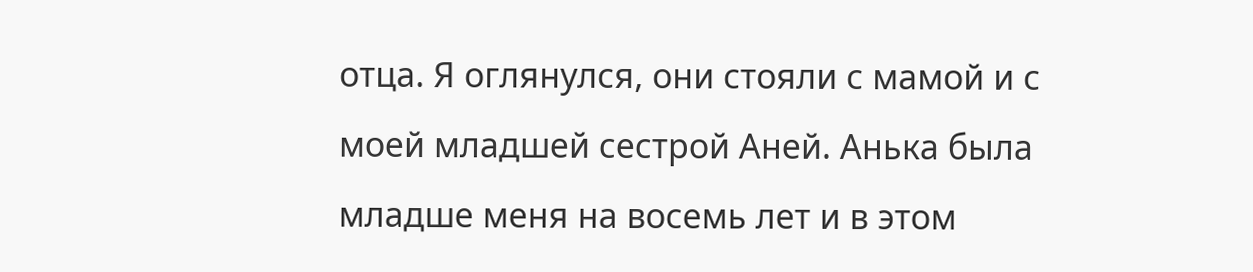отца. Я оглянулся, они стояли с мамой и с моей младшей сестрой Аней. Анька была младше меня на восемь лет и в этом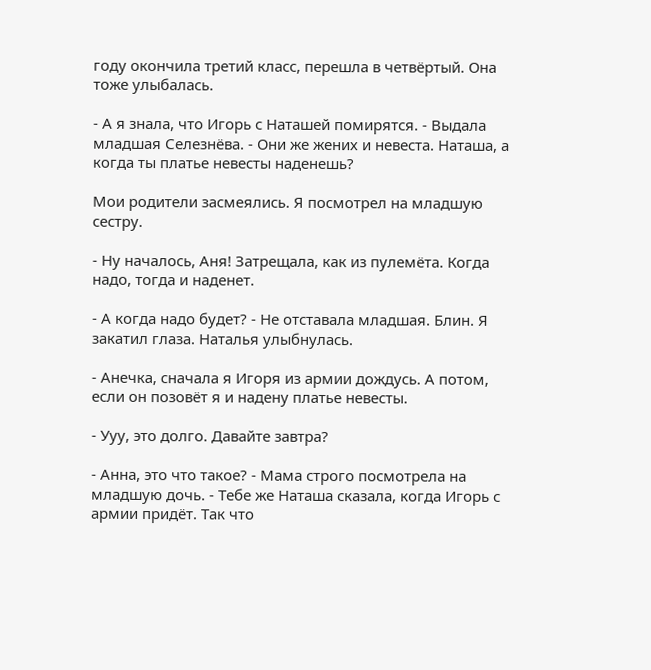году окончила третий класс, перешла в четвёртый. Она тоже улыбалась.

- А я знала, что Игорь с Наташей помирятся. - Выдала младшая Селезнёва. - Они же жених и невеста. Наташа, а когда ты платье невесты наденешь?

Мои родители засмеялись. Я посмотрел на младшую сестру.

- Ну началось, Аня! Затрещала, как из пулемёта. Когда надо, тогда и наденет.

- А когда надо будет? - Не отставала младшая. Блин. Я закатил глаза. Наталья улыбнулась.

- Анечка, сначала я Игоря из армии дождусь. А потом, если он позовёт я и надену платье невесты.

- Ууу, это долго. Давайте завтра?

- Анна, это что такое? - Мама строго посмотрела на младшую дочь. - Тебе же Наташа сказала, когда Игорь с армии придёт. Так что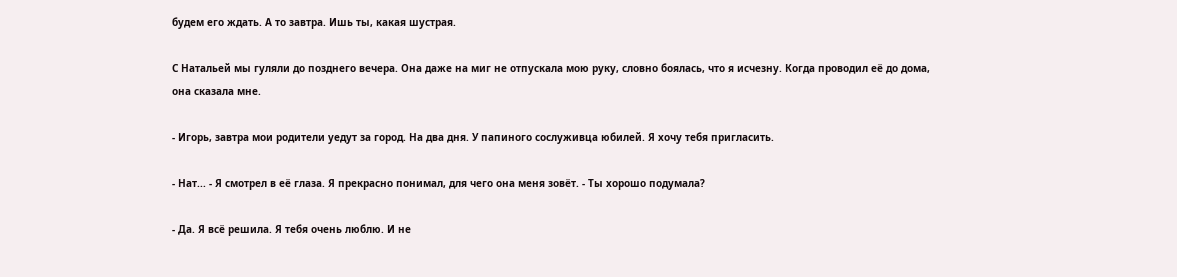будем его ждать. А то завтра. Ишь ты, какая шустрая.

С Натальей мы гуляли до позднего вечера. Она даже на миг не отпускала мою руку, словно боялась, что я исчезну. Когда проводил её до дома, она сказала мне.

- Игорь, завтра мои родители уедут за город. На два дня. У папиного сослуживца юбилей. Я хочу тебя пригласить.

- Нат... - Я смотрел в её глаза. Я прекрасно понимал, для чего она меня зовёт. - Ты хорошо подумала?

- Да. Я всё решила. Я тебя очень люблю. И не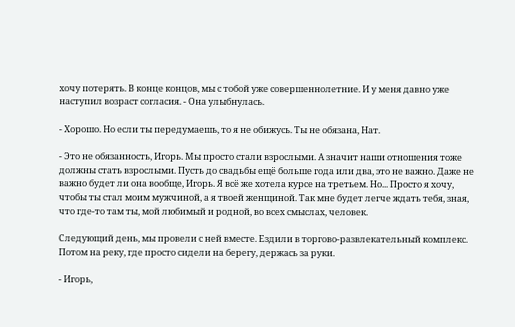хочу потерять. В конце концов, мы с тобой уже совершеннолетние. И у меня давно уже наступил возраст согласия. - Она улыбнулась.

- Хорошо. Но если ты передумаешь, то я не обижусь. Ты не обязана, Нат.

- Это не обязанность, Игорь. Мы просто стали взрослыми. А значит наши отношения тоже должны стать взрослыми. Пусть до свадьбы ещё больше года или два, это не важно. Даже не важно будет ли она вообще, Игорь. Я всё же хотела курсе на третьем. Но... Просто я хочу, чтобы ты стал моим мужчиной, а я твоей женщиной. Так мне будет легче ждать тебя, зная, что где-то там ты, мой любимый и родной, во всех смыслах, человек.

Следующий день, мы провели с ней вместе. Ездили в торгово-развлекательный комплекс. Потом на реку, где просто сидели на берегу, держась за руки.

- Игорь,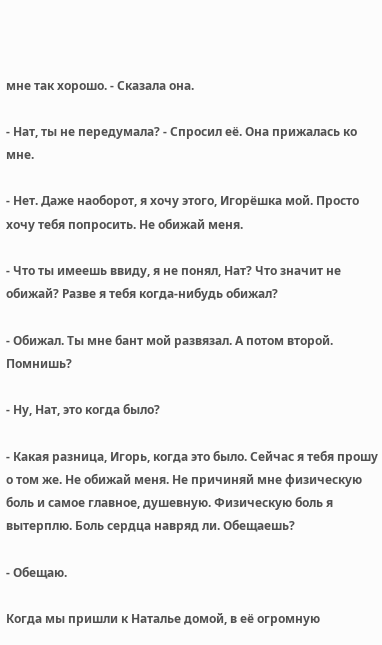мне так хорошо. - Сказала она.

- Нат, ты не передумала? - Спросил её. Она прижалась ко мне.

- Нет. Даже наоборот, я хочу этого, Игорёшка мой. Просто хочу тебя попросить. Не обижай меня.

- Что ты имеешь ввиду, я не понял, Нат? Что значит не обижай? Разве я тебя когда-нибудь обижал?

- Обижал. Ты мне бант мой развязал. А потом второй. Помнишь?

- Ну, Нат, это когда было?

- Какая разница, Игорь, когда это было. Сейчас я тебя прошу о том же. Не обижай меня. Не причиняй мне физическую боль и самое главное, душевную. Физическую боль я вытерплю. Боль сердца навряд ли. Обещаешь?

- Обещаю.

Когда мы пришли к Наталье домой, в её огромную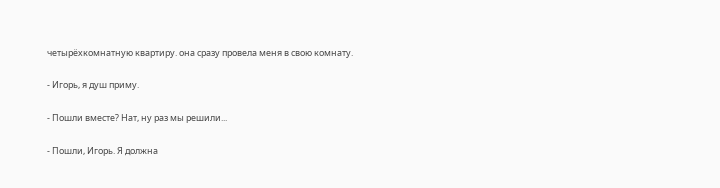четырёхкомнатную квартиру. она сразу провела меня в свою комнату.

- Игорь, я душ приму.

- Пошли вместе? Нат, ну раз мы решили...

- Пошли, Игорь. Я должна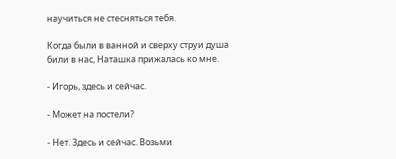научиться не стесняться тебя.

Когда были в ванной и сверху струи душа били в нас, Наташка прижалась ко мне.

- Игорь, здесь и сейчас.

- Может на постели?

- Нет. Здесь и сейчас. Возьми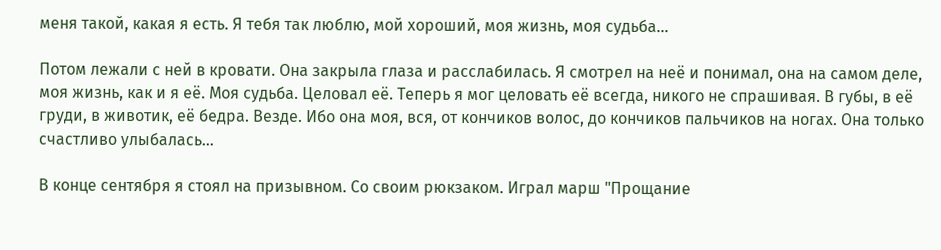меня такой, какая я есть. Я тебя так люблю, мой хороший, моя жизнь, моя судьба...

Потом лежали с ней в кровати. Она закрыла глаза и расслабилась. Я смотрел на неё и понимал, она на самом деле, моя жизнь, как и я её. Моя судьба. Целовал её. Теперь я мог целовать её всегда, никого не спрашивая. В губы, в её груди, в животик, её бедра. Везде. Ибо она моя, вся, от кончиков волос, до кончиков пальчиков на ногах. Она только счастливо улыбалась...

В конце сентября я стоял на призывном. Со своим рюкзаком. Играл марш "Прощание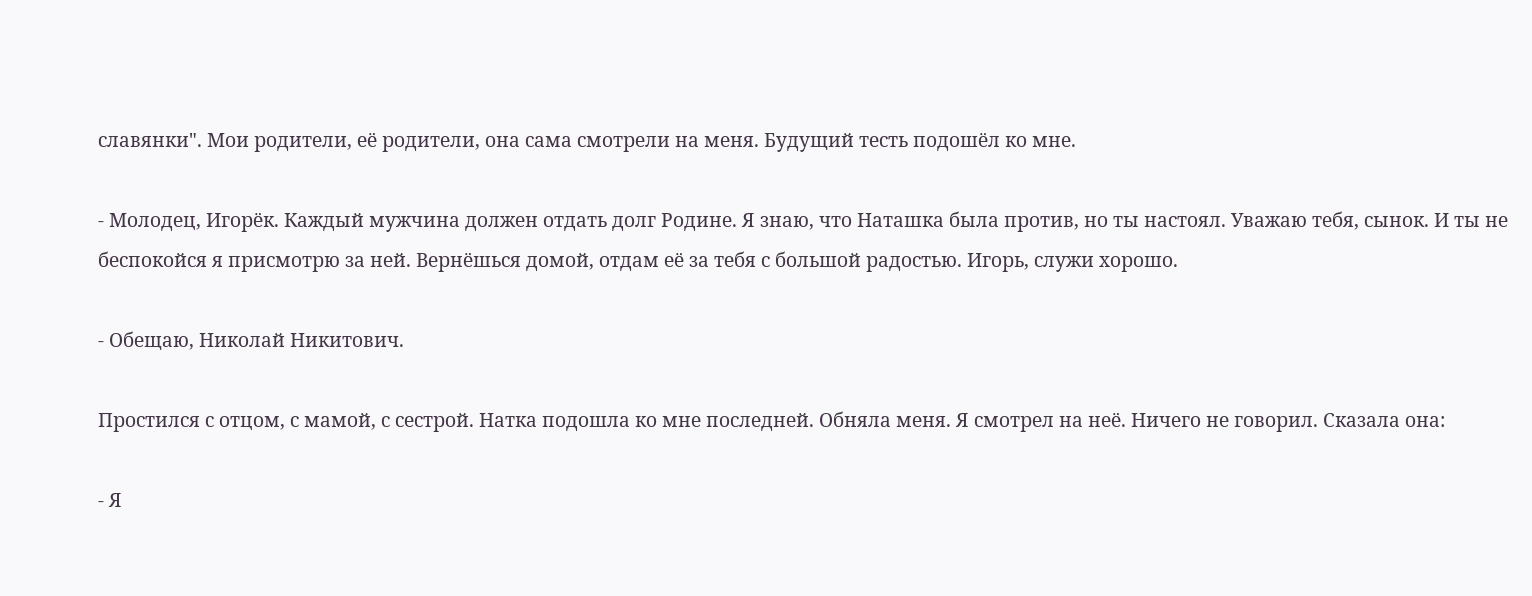славянки". Мои родители, её родители, она сама смотрели на меня. Будущий тесть подошёл ко мне.

- Молодец, Игорёк. Каждый мужчина должен отдать долг Родине. Я знаю, что Наташка была против, но ты настоял. Уважаю тебя, сынок. И ты не беспокойся я присмотрю за ней. Вернёшься домой, отдам её за тебя с большой радостью. Игорь, служи хорошо.

- Обещаю, Николай Никитович.

Простился с отцом, с мамой, с сестрой. Натка подошла ко мне последней. Обняла меня. Я смотрел на неё. Ничего не говорил. Сказала она:

- Я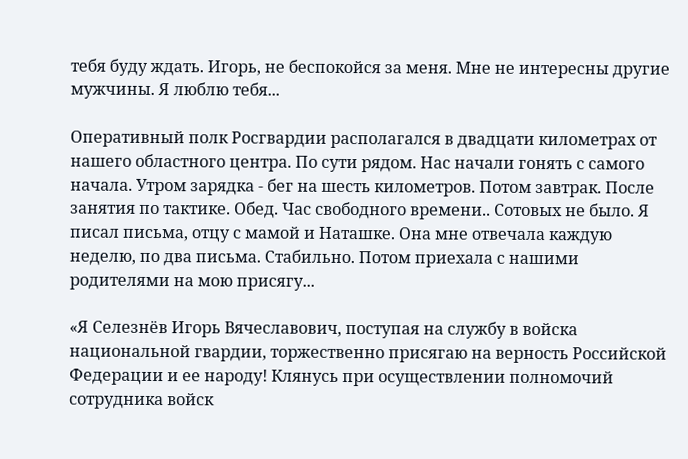тебя буду ждать. Игорь, не беспокойся за меня. Мне не интересны другие мужчины. Я люблю тебя...

Оперативный полк Росгвардии располагался в двадцати километрах от нашего областного центра. По сути рядом. Нас начали гонять с самого начала. Утром зарядка - бег на шесть километров. Потом завтрак. После занятия по тактике. Обед. Час свободного времени.. Сотовых не было. Я писал письма, отцу с мамой и Наташке. Она мне отвечала каждую неделю, по два письма. Стабильно. Потом приехала с нашими родителями на мою присягу...

«Я Селезнёв Игорь Вячеславович, поступая на службу в войска национальной гвардии, торжественно присягаю на верность Российской Федерации и ее народу! Клянусь при осуществлении полномочий сотрудника войск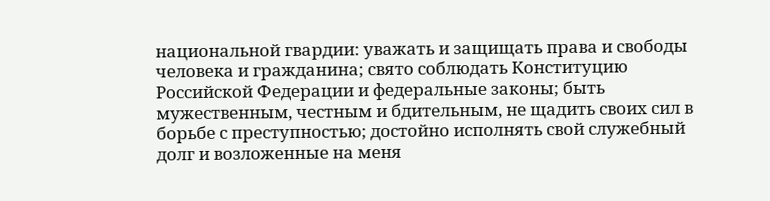национальной гвардии: уважать и защищать права и свободы человека и гражданина; свято соблюдать Конституцию Российской Федерации и федеральные законы; быть мужественным, честным и бдительным, не щадить своих сил в борьбе с преступностью; достойно исполнять свой служебный долг и возложенные на меня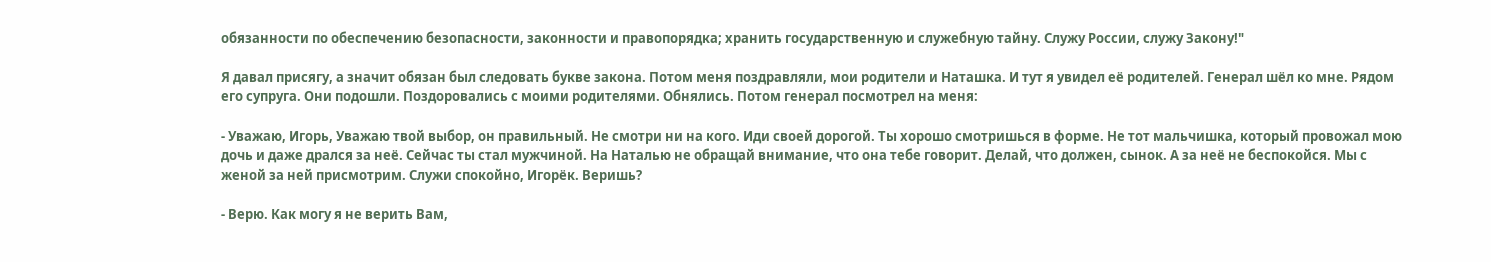обязанности по обеспечению безопасности, законности и правопорядка; хранить государственную и служебную тайну. Служу России, служу Закону!"

Я давал присягу, а значит обязан был следовать букве закона. Потом меня поздравляли, мои родители и Наташка. И тут я увидел её родителей. Генерал шёл ко мне. Рядом его супруга. Они подошли. Поздоровались с моими родителями. Обнялись. Потом генерал посмотрел на меня:

- Уважаю, Игорь, Уважаю твой выбор, он правильный. Не смотри ни на кого. Иди своей дорогой. Ты хорошо смотришься в форме. Не тот мальчишка, который провожал мою дочь и даже дрался за неё. Сейчас ты стал мужчиной. На Наталью не обращай внимание, что она тебе говорит. Делай, что должен, сынок. А за неё не беспокойся. Мы с женой за ней присмотрим. Служи спокойно, Игорёк. Веришь?

- Верю. Как могу я не верить Вам,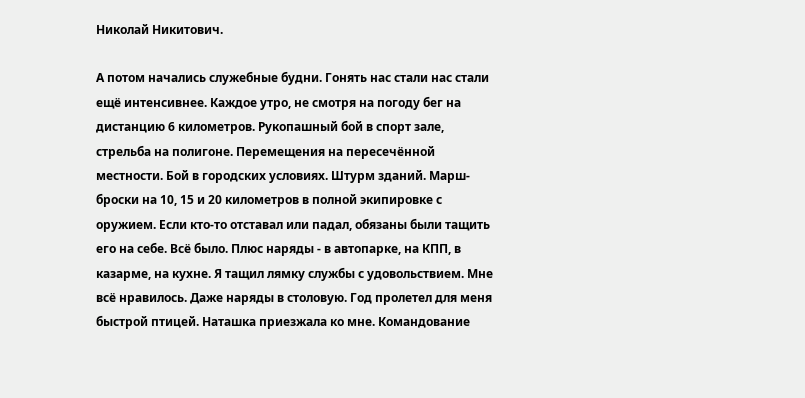Николай Никитович.

А потом начались служебные будни. Гонять нас стали нас стали ещё интенсивнее. Каждое утро, не смотря на погоду бег на дистанцию 6 километров. Рукопашный бой в спорт зале, стрельба на полигоне. Перемещения на пересечённой местности. Бой в городских условиях. Штурм зданий. Марш-броски на 10, 15 и 20 километров в полной экипировке с оружием. Если кто-то отставал или падал, обязаны были тащить его на себе. Всё было. Плюс наряды - в автопарке, на КПП, в казарме, на кухне. Я тащил лямку службы с удовольствием. Мне всё нравилось. Даже наряды в столовую. Год пролетел для меня быстрой птицей. Наташка приезжала ко мне. Командование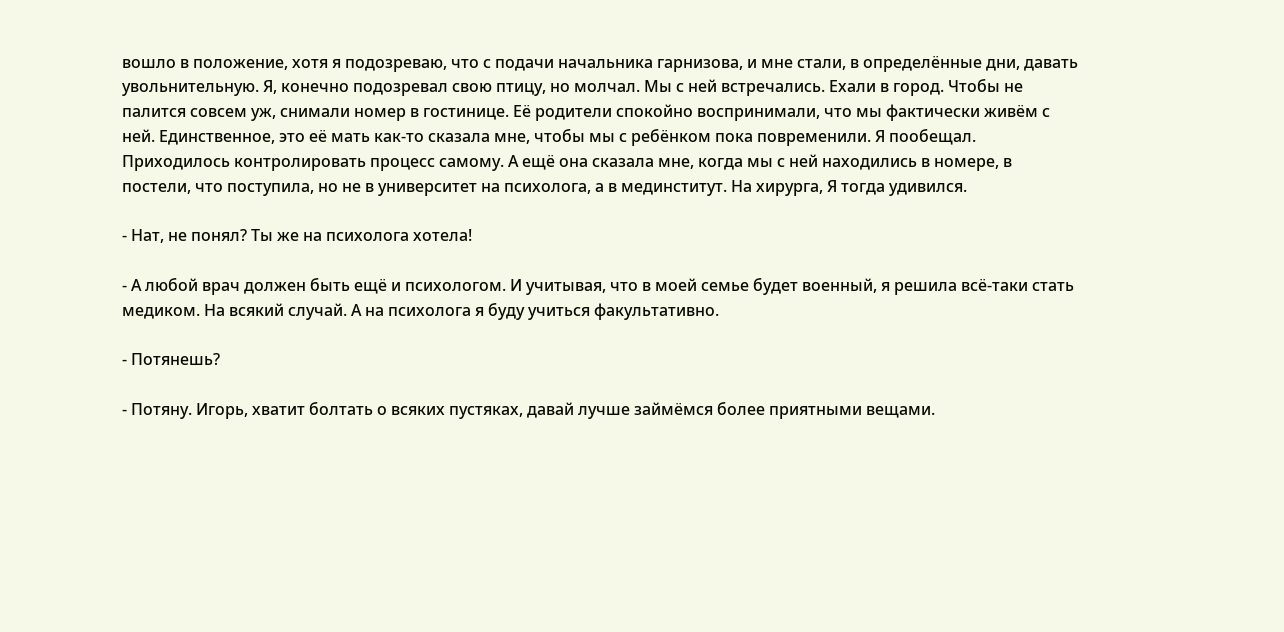вошло в положение, хотя я подозреваю, что с подачи начальника гарнизова, и мне стали, в определённые дни, давать увольнительную. Я, конечно подозревал свою птицу, но молчал. Мы с ней встречались. Ехали в город. Чтобы не палится совсем уж, снимали номер в гостинице. Её родители спокойно воспринимали, что мы фактически живём с ней. Единственное, это её мать как-то сказала мне, чтобы мы с ребёнком пока повременили. Я пообещал. Приходилось контролировать процесс самому. А ещё она сказала мне, когда мы с ней находились в номере, в постели, что поступила, но не в университет на психолога, а в мединститут. На хирурга, Я тогда удивился.

- Нат, не понял? Ты же на психолога хотела!

- А любой врач должен быть ещё и психологом. И учитывая, что в моей семье будет военный, я решила всё-таки стать медиком. На всякий случай. А на психолога я буду учиться факультативно.

- Потянешь?

- Потяну. Игорь, хватит болтать о всяких пустяках, давай лучше займёмся более приятными вещами.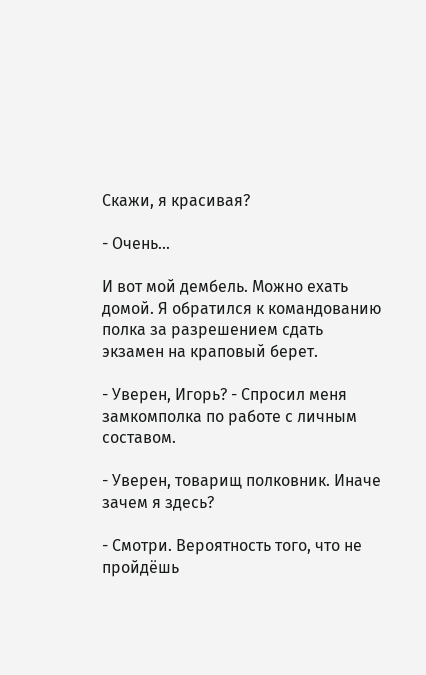Скажи, я красивая?

- Очень...

И вот мой дембель. Можно ехать домой. Я обратился к командованию полка за разрешением сдать экзамен на краповый берет.

- Уверен, Игорь? - Спросил меня замкомполка по работе с личным составом.

- Уверен, товарищ полковник. Иначе зачем я здесь?

- Смотри. Вероятность того, что не пройдёшь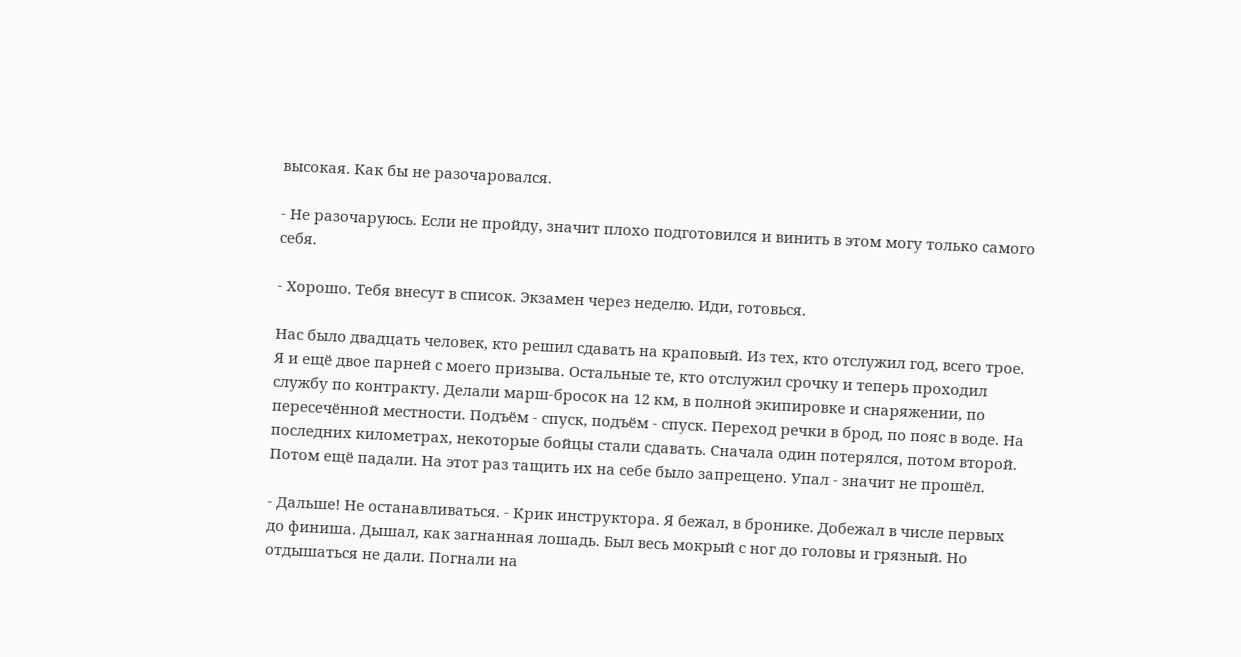высокая. Как бы не разочаровался.

- Не разочаруюсь. Если не пройду, значит плохо подготовился и винить в этом могу только самого себя.

- Хорошо. Тебя внесут в список. Экзамен через неделю. Иди, готовься.

Нас было двадцать человек, кто решил сдавать на краповый. Из тех, кто отслужил год, всего трое. Я и ещё двое парней с моего призыва. Остальные те, кто отслужил срочку и теперь проходил службу по контракту. Делали марш-бросок на 12 км, в полной экипировке и снаряжении, по пересечённой местности. Подъём - спуск, подъём - спуск. Переход речки в брод, по пояс в воде. На последних километрах, некоторые бойцы стали сдавать. Сначала один потерялся, потом второй. Потом ещё падали. На этот раз тащить их на себе было запрещено. Упал - значит не прошёл.

- Дальше! Не останавливаться. - Крик инструктора. Я бежал, в бронике. Добежал в числе первых до финиша. Дышал, как загнанная лошадь. Был весь мокрый с ног до головы и грязный. Но отдышаться не дали. Погнали на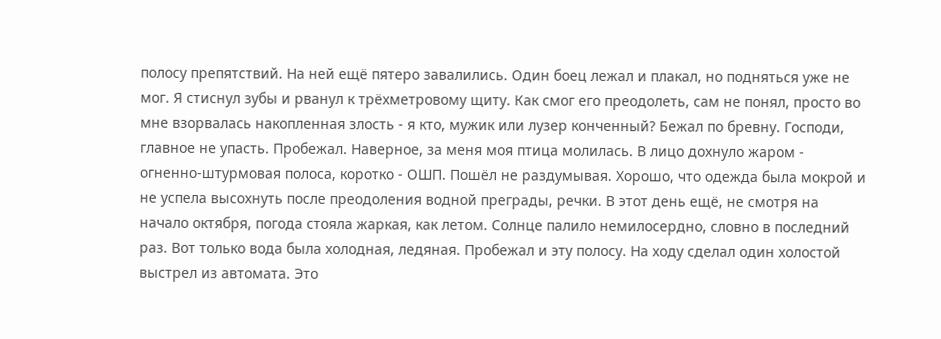полосу препятствий. На ней ещё пятеро завалились. Один боец лежал и плакал, но подняться уже не мог. Я стиснул зубы и рванул к трёхметровому щиту. Как смог его преодолеть, сам не понял, просто во мне взорвалась накопленная злость - я кто, мужик или лузер конченный? Бежал по бревну. Господи, главное не упасть. Пробежал. Наверное, за меня моя птица молилась. В лицо дохнуло жаром - огненно-штурмовая полоса, коротко - ОШП. Пошёл не раздумывая. Хорошо, что одежда была мокрой и не успела высохнуть после преодоления водной преграды, речки. В этот день ещё, не смотря на начало октября, погода стояла жаркая, как летом. Солнце палило немилосердно, словно в последний раз. Вот только вода была холодная, ледяная. Пробежал и эту полосу. На ходу сделал один холостой выстрел из автомата. Это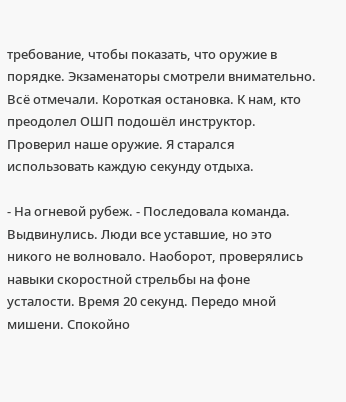требование, чтобы показать, что оружие в порядке. Экзаменаторы смотрели внимательно. Всё отмечали. Короткая остановка. К нам, кто преодолел ОШП подошёл инструктор. Проверил наше оружие. Я старался использовать каждую секунду отдыха.

- На огневой рубеж. - Последовала команда. Выдвинулись. Люди все уставшие, но это никого не волновало. Наоборот, проверялись навыки скоростной стрельбы на фоне усталости. Время 20 секунд. Передо мной мишени. Спокойно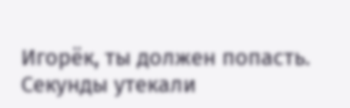Игорёк, ты должен попасть. Секунды утекали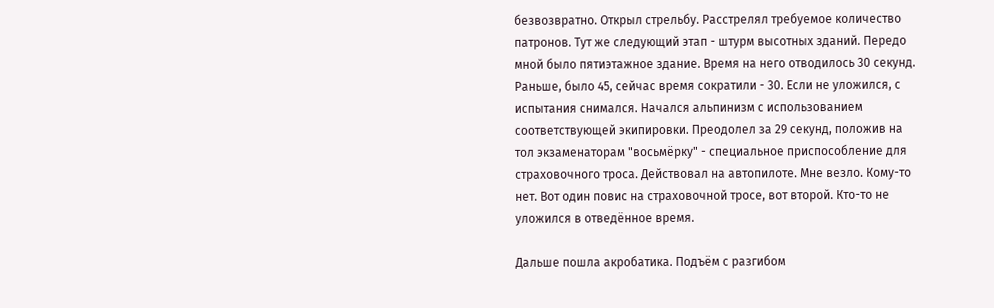безвозвратно. Открыл стрельбу. Расстрелял требуемое количество патронов. Тут же следующий этап - штурм высотных зданий. Передо мной было пятиэтажное здание. Время на него отводилось 30 секунд. Раньше, было 45, сейчас время сократили - 30. Если не уложился, с испытания снимался. Начался альпинизм с использованием соответствующей экипировки. Преодолел за 29 секунд, положив на тол экзаменаторам "восьмёрку" - специальное приспособление для страховочного троса. Действовал на автопилоте. Мне везло. Кому-то нет. Вот один повис на страховочной тросе, вот второй. Кто-то не уложился в отведённое время.

Дальше пошла акробатика. Подъём с разгибом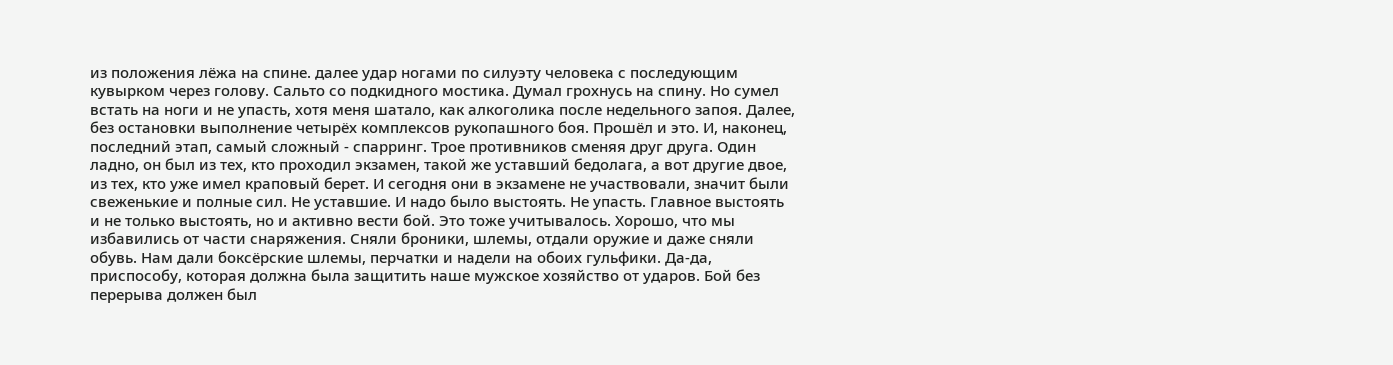из положения лёжа на спине. далее удар ногами по силуэту человека с последующим кувырком через голову. Сальто со подкидного мостика. Думал грохнусь на спину. Но сумел встать на ноги и не упасть, хотя меня шатало, как алкоголика после недельного запоя. Далее, без остановки выполнение четырёх комплексов рукопашного боя. Прошёл и это. И, наконец, последний этап, самый сложный - спарринг. Трое противников сменяя друг друга. Один ладно, он был из тех, кто проходил экзамен, такой же уставший бедолага, а вот другие двое, из тех, кто уже имел краповый берет. И сегодня они в экзамене не участвовали, значит были свеженькие и полные сил. Не уставшие. И надо было выстоять. Не упасть. Главное выстоять и не только выстоять, но и активно вести бой. Это тоже учитывалось. Хорошо, что мы избавились от части снаряжения. Сняли броники, шлемы, отдали оружие и даже сняли обувь. Нам дали боксёрские шлемы, перчатки и надели на обоих гульфики. Да-да, приспособу, которая должна была защитить наше мужское хозяйство от ударов. Бой без перерыва должен был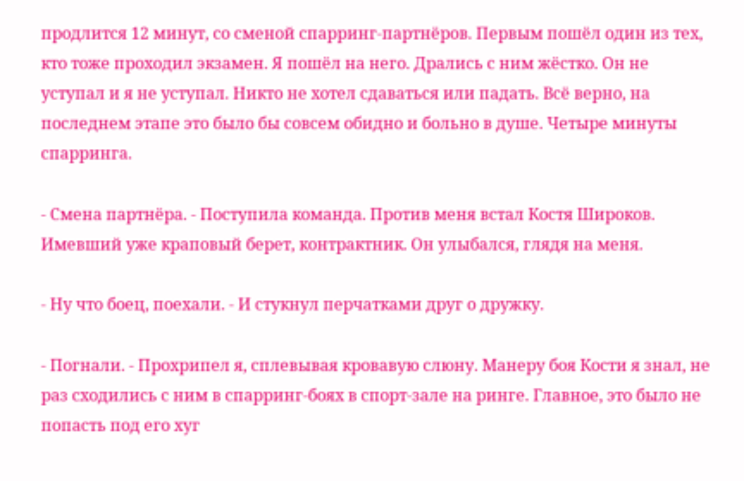продлится 12 минут, со сменой спарринг-партнёров. Первым пошёл один из тех, кто тоже проходил экзамен. Я пошёл на него. Дрались с ним жёстко. Он не уступал и я не уступал. Никто не хотел сдаваться или падать. Всё верно, на последнем этапе это было бы совсем обидно и больно в душе. Четыре минуты спарринга.

- Смена партнёра. - Поступила команда. Против меня встал Костя Широков. Имевший уже краповый берет, контрактник. Он улыбался, глядя на меня.

- Ну что боец, поехали. - И стукнул перчатками друг о дружку.

- Погнали. - Прохрипел я, сплевывая кровавую слюну. Манеру боя Кости я знал, не раз сходились с ним в спарринг-боях в спорт-зале на ринге. Главное, это было не попасть под его хуг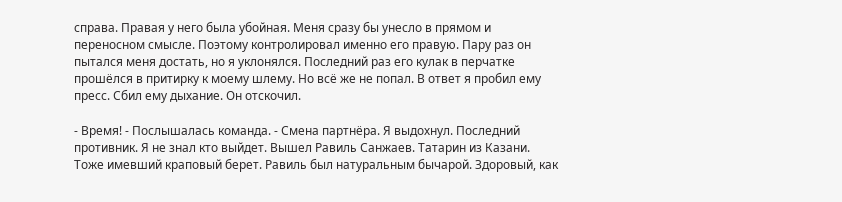справа. Правая у него была убойная. Меня сразу бы унесло в прямом и переносном смысле. Поэтому контролировал именно его правую. Пару раз он пытался меня достать, но я уклонялся. Последний раз его кулак в перчатке прошёлся в притирку к моему шлему. Но всё же не попал. В ответ я пробил ему пресс. Сбил ему дыхание. Он отскочил.

- Время! - Послышалась команда. - Смена партнёра. Я выдохнул. Последний противник. Я не знал кто выйдет. Вышел Равиль Санжаев. Татарин из Казани. Тоже имевший краповый берет. Равиль был натуральным бычарой. Здоровый, как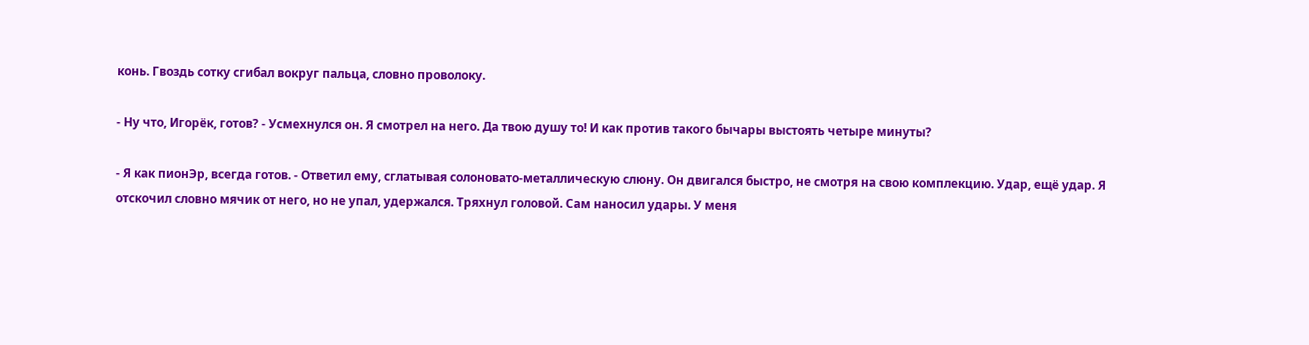конь. Гвоздь сотку сгибал вокруг пальца, словно проволоку.

- Ну что, Игорёк, готов? - Усмехнулся он. Я смотрел на него. Да твою душу то! И как против такого бычары выстоять четыре минуты?

- Я как пионЭр, всегда готов. - Ответил ему, сглатывая солоновато-металлическую слюну. Он двигался быстро, не смотря на свою комплекцию. Удар, ещё удар. Я отскочил словно мячик от него, но не упал, удержался. Тряхнул головой. Сам наносил удары. У меня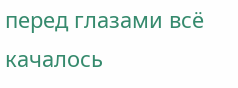перед глазами всё качалось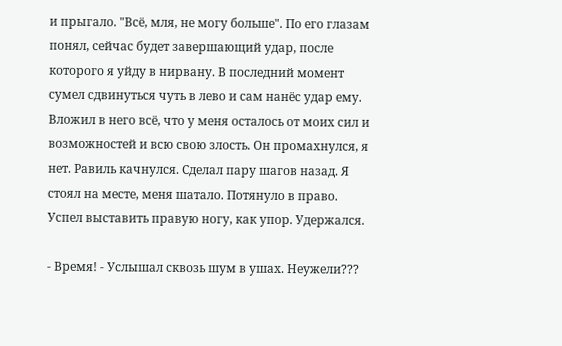и прыгало. "Всё, мля, не могу больше". По его глазам понял, сейчас будет завершающий удар, после которого я уйду в нирвану. В последний момент сумел сдвинуться чуть в лево и сам нанёс удар ему. Вложил в него всё, что у меня осталось от моих сил и возможностей и всю свою злость. Он промахнулся, я нет. Равиль качнулся. Сделал пару шагов назад. Я стоял на месте, меня шатало. Потянуло в право. Успел выставить правую ногу, как упор. Удержался.

- Время! - Услышал сквозь шум в ушах. Неужели???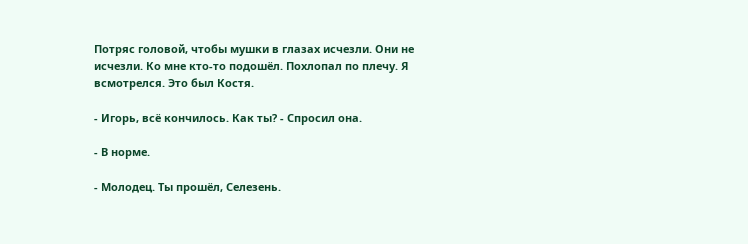Потряс головой, чтобы мушки в глазах исчезли. Они не исчезли. Ко мне кто-то подошёл. Похлопал по плечу. Я всмотрелся. Это был Костя.

- Игорь, всё кончилось. Как ты? - Спросил она.

- В норме.

- Молодец. Ты прошёл, Селезень.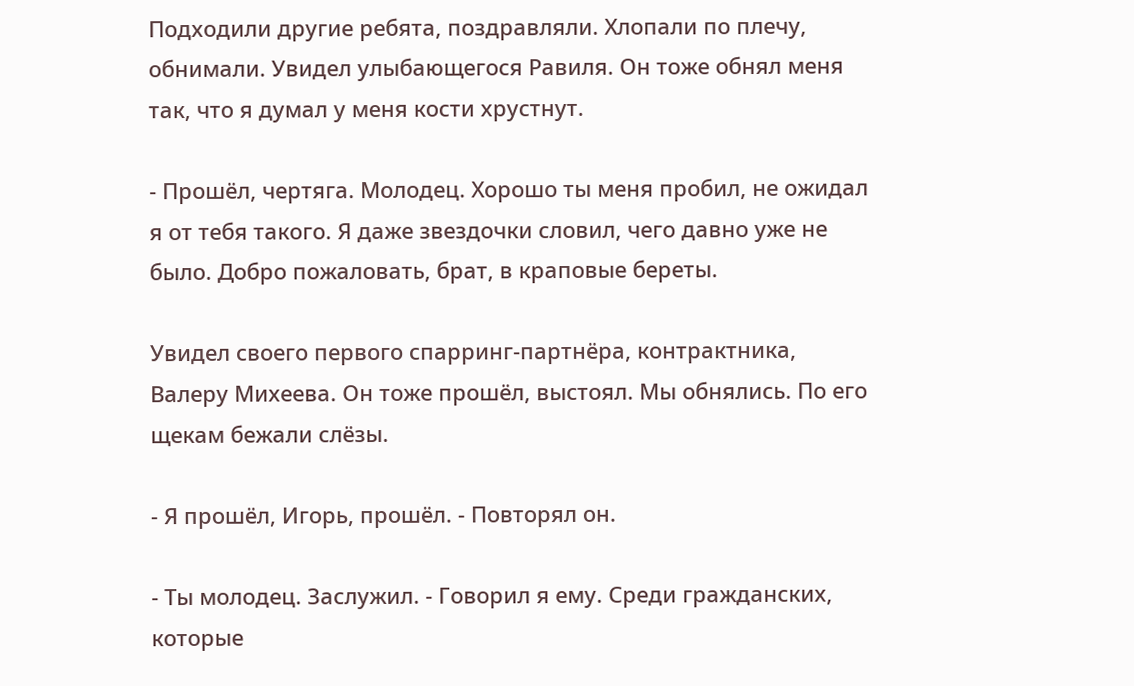Подходили другие ребята, поздравляли. Хлопали по плечу, обнимали. Увидел улыбающегося Равиля. Он тоже обнял меня так, что я думал у меня кости хрустнут.

- Прошёл, чертяга. Молодец. Хорошо ты меня пробил, не ожидал я от тебя такого. Я даже звездочки словил, чего давно уже не было. Добро пожаловать, брат, в краповые береты.

Увидел своего первого спарринг-партнёра, контрактника, Валеру Михеева. Он тоже прошёл, выстоял. Мы обнялись. По его щекам бежали слёзы.

- Я прошёл, Игорь, прошёл. - Повторял он.

- Ты молодец. Заслужил. - Говорил я ему. Среди гражданских, которые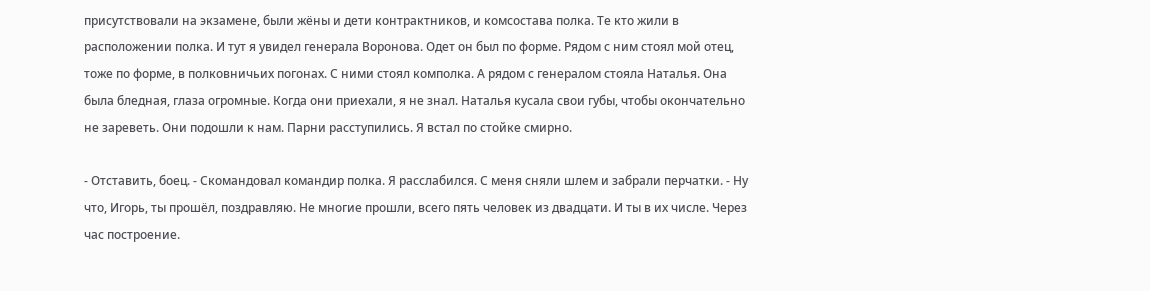присутствовали на экзамене, были жёны и дети контрактников, и комсостава полка. Те кто жили в расположении полка. И тут я увидел генерала Воронова. Одет он был по форме. Рядом с ним стоял мой отец, тоже по форме, в полковничьих погонах. С ними стоял комполка. А рядом с генералом стояла Наталья. Она была бледная, глаза огромные. Когда они приехали, я не знал. Наталья кусала свои губы, чтобы окончательно не зареветь. Они подошли к нам. Парни расступились. Я встал по стойке смирно.

- Отставить, боец. - Скомандовал командир полка. Я расслабился. С меня сняли шлем и забрали перчатки. - Ну что, Игорь, ты прошёл, поздравляю. Не многие прошли, всего пять человек из двадцати. И ты в их числе. Через час построение.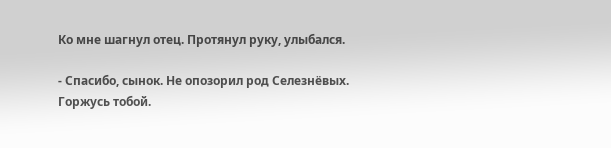Ко мне шагнул отец. Протянул руку, улыбался.

- Спасибо, сынок. Не опозорил род Селезнёвых. Горжусь тобой.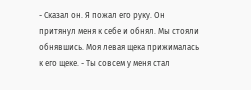- Сказал он. Я пожал его руку. Он притянул меня к себе и обнял. Мы стояли обнявшись. Моя левая щека прижималась к его щеке. - Ты совсем у меня стал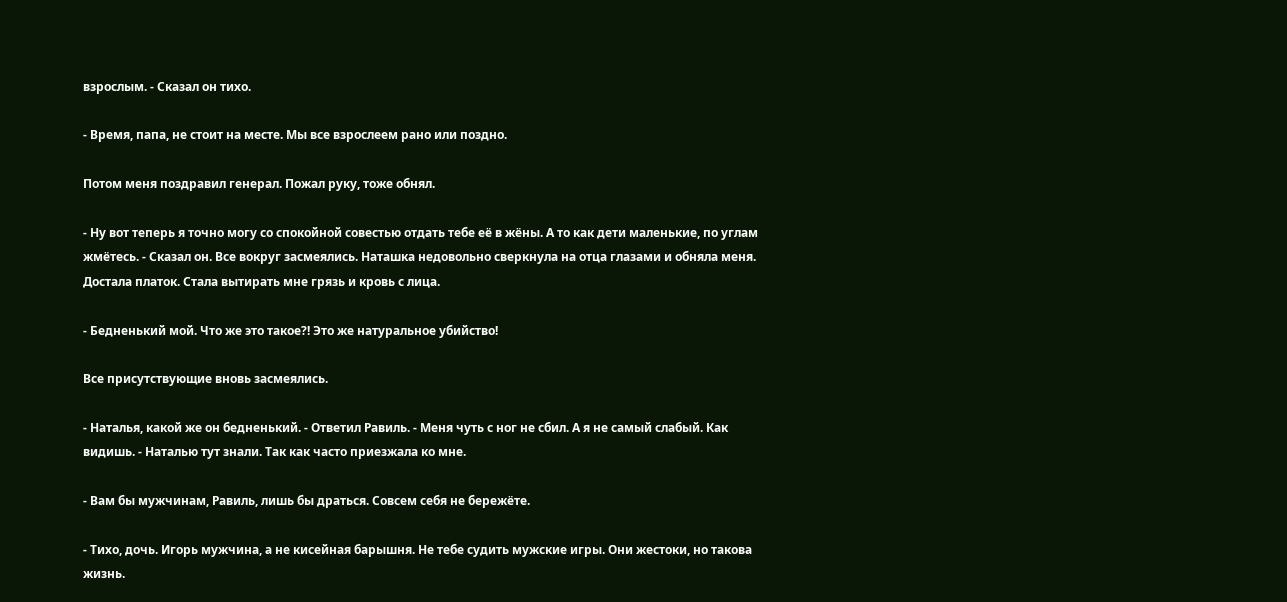взрослым. - Сказал он тихо.

- Время, папа, не стоит на месте. Мы все взрослеем рано или поздно.

Потом меня поздравил генерал. Пожал руку, тоже обнял.

- Ну вот теперь я точно могу со спокойной совестью отдать тебе её в жёны. А то как дети маленькие, по углам жмётесь. - Сказал он. Все вокруг засмеялись. Наташка недовольно сверкнула на отца глазами и обняла меня. Достала платок. Стала вытирать мне грязь и кровь с лица.

- Бедненький мой. Что же это такое?! Это же натуральное убийство!

Все присутствующие вновь засмеялись.

- Наталья, какой же он бедненький. - Ответил Равиль. - Меня чуть с ног не сбил. А я не самый слабый. Как видишь. - Наталью тут знали. Так как часто приезжала ко мне.

- Вам бы мужчинам, Равиль, лишь бы драться. Совсем себя не бережёте.

- Тихо, дочь. Игорь мужчина, а не кисейная барышня. Не тебе судить мужские игры. Они жестоки, но такова жизнь.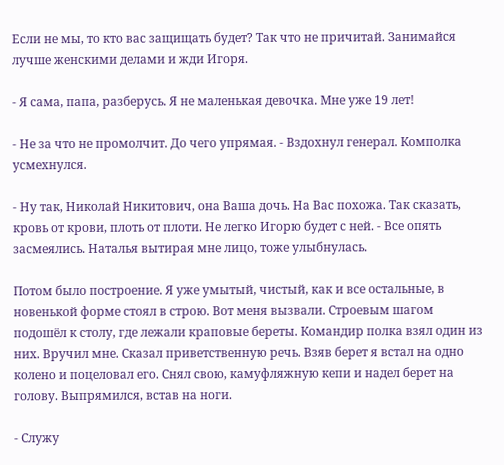Если не мы, то кто вас защищать будет? Так что не причитай. Занимайся лучше женскими делами и жди Игоря.

- Я сама, папа, разберусь. Я не маленькая девочка. Мне уже 19 лет!

- Не за что не промолчит. До чего упрямая. - Вздохнул генерал. Комполка усмехнулся.

- Ну так, Николай Никитович, она Ваша дочь. На Вас похожа. Так сказать, кровь от крови, плоть от плоти. Не легко Игорю будет с ней. - Все опять засмеялись. Наталья вытирая мне лицо, тоже улыбнулась.

Потом было построение. Я уже умытый, чистый, как и все остальные, в новенькой форме стоял в строю. Вот меня вызвали. Строевым шагом подошёл к столу, где лежали краповые береты. Командир полка взял один из них. Вручил мне. Сказал приветственную речь. Взяв берет я встал на одно колено и поцеловал его. Снял свою, камуфляжную кепи и надел берет на голову. Выпрямился, встав на ноги.

- Служу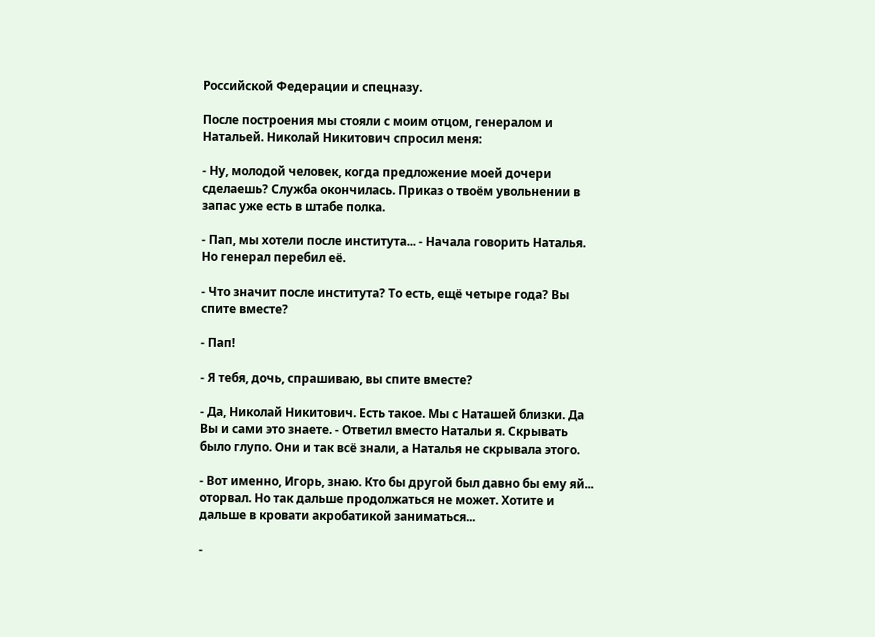Российской Федерации и спецназу.

После построения мы стояли с моим отцом, генералом и Натальей. Николай Никитович спросил меня:

- Ну, молодой человек, когда предложение моей дочери сделаешь? Служба окончилась. Приказ о твоём увольнении в запас уже есть в штабе полка.

- Пап, мы хотели после института... - Начала говорить Наталья. Но генерал перебил её.

- Что значит после института? То есть, ещё четыре года? Вы спите вместе?

- Пап!

- Я тебя, дочь, спрашиваю, вы спите вместе?

- Да, Николай Никитович. Есть такое. Мы с Наташей близки. Да Вы и сами это знаете. - Ответил вместо Натальи я. Скрывать было глупо. Они и так всё знали, а Наталья не скрывала этого.

- Вот именно, Игорь, знаю. Кто бы другой был давно бы ему яй... оторвал. Но так дальше продолжаться не может. Хотите и дальше в кровати акробатикой заниматься...

-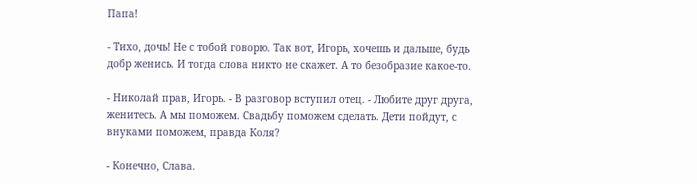Папа!

- Тихо, дочь! Не с тобой говорю. Так вот, Игорь, хочешь и дальше, будь добр женись. И тогда слова никто не скажет. А то безобразие какое-то.

- Николай прав, Игорь. - В разговор вступил отец. - Любите друг друга, женитесь. А мы поможем. Свадьбу поможем сделать. Дети пойдут, с внуками поможем, правда Коля?

- Конечно, Слава.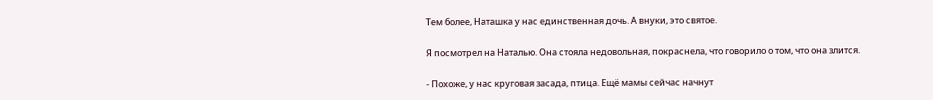Тем более, Наташка у нас единственная дочь. А внуки, это святое.

Я посмотрел на Наталью. Она стояла недовольная, покраснела, что говорило о том, что она злится.

- Похоже, у нас круговая засада, птица. Ещё мамы сейчас начнут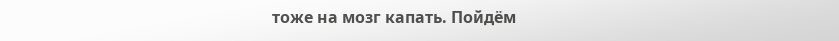тоже на мозг капать. Пойдём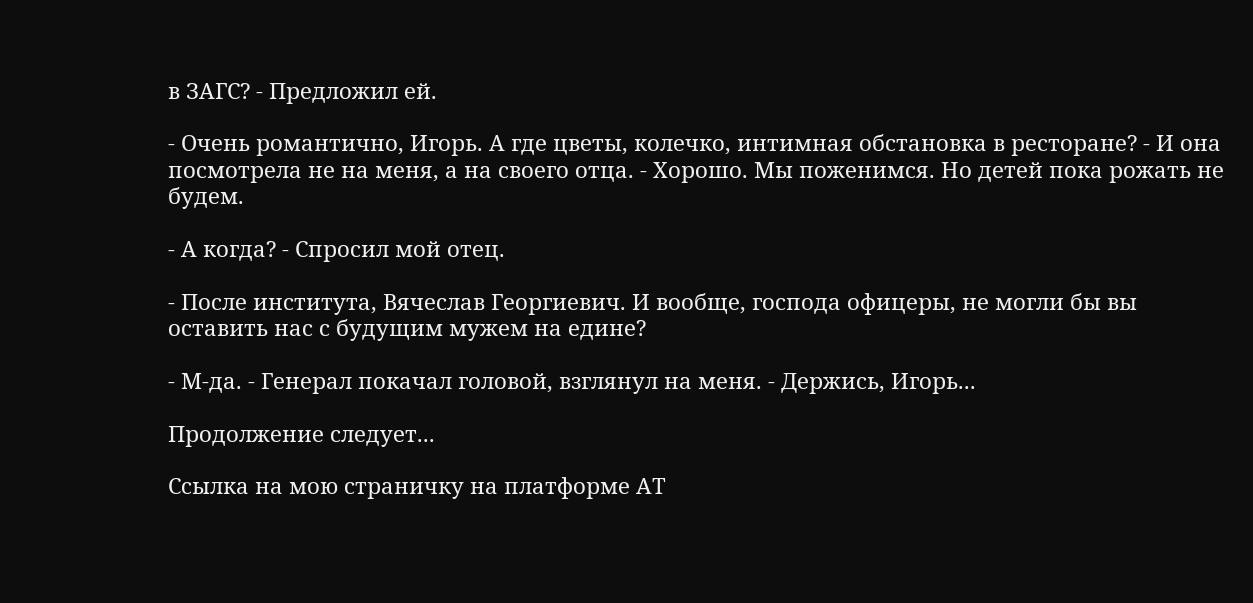в ЗАГС? - Предложил ей.

- Очень романтично, Игорь. А где цветы, колечко, интимная обстановка в ресторане? - И она посмотрела не на меня, а на своего отца. - Хорошо. Мы поженимся. Но детей пока рожать не будем.

- А когда? - Спросил мой отец.

- После института, Вячеслав Георгиевич. И вообще, господа офицеры, не могли бы вы оставить нас с будущим мужем на едине?

- М-да. - Генерал покачал головой, взглянул на меня. - Держись, Игорь...

Продолжение следует...

Ссылка на мою страничку на платформе АТ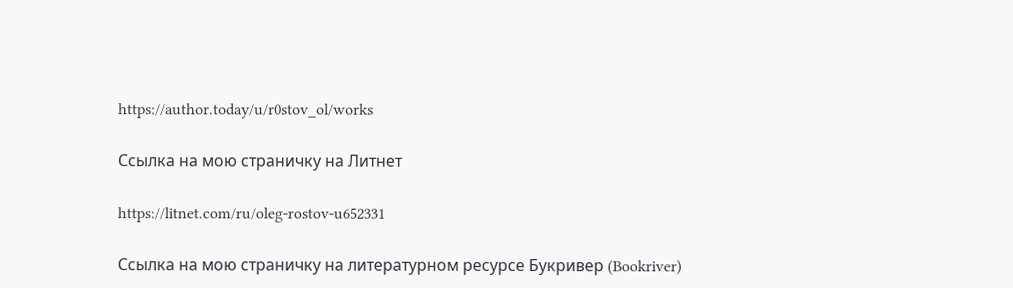https://author.today/u/r0stov_ol/works

Ссылка на мою страничку на Литнет

https://litnet.com/ru/oleg-rostov-u652331

Ссылка на мою страничку на литературном ресурсе Букривер (Bookriver)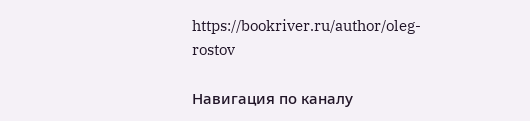https://bookriver.ru/author/oleg-rostov

Навигация по каналу